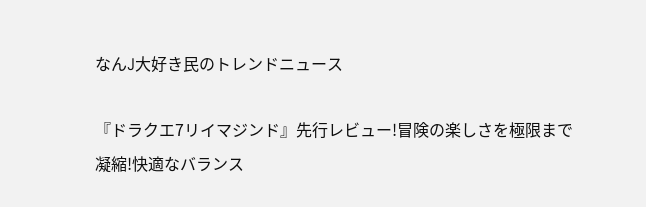なんJ大好き民のトレンドニュース

『ドラクエ7リイマジンド』先行レビュー!冒険の楽しさを極限まで凝縮!快適なバランス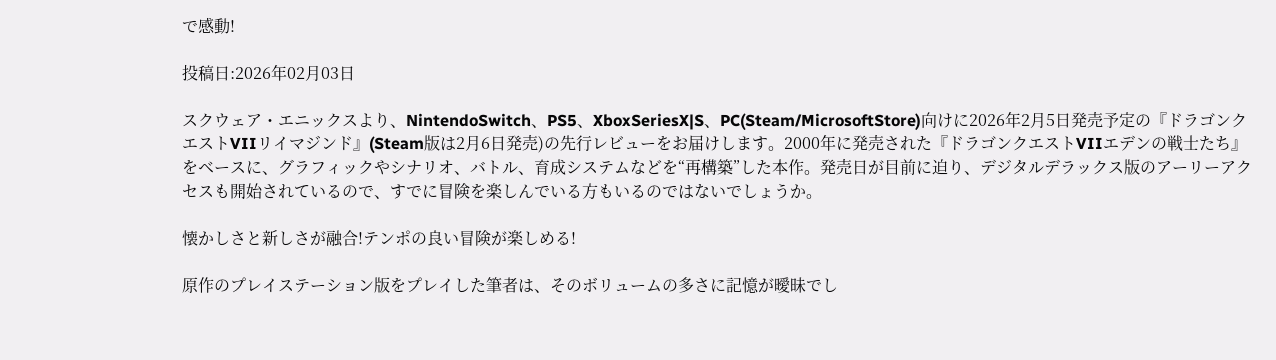で感動!

投稿日:2026年02月03日

スクウェア・エニックスより、NintendoSwitch、PS5、XboxSeriesX|S、PC(Steam/MicrosoftStore)向けに2026年2月5日発売予定の『ドラゴンクエストVIIリイマジンド』(Steam版は2月6日発売)の先行レビューをお届けします。2000年に発売された『ドラゴンクエストVIIエデンの戦士たち』をベースに、グラフィックやシナリオ、バトル、育成システムなどを“再構築”した本作。発売日が目前に迫り、デジタルデラックス版のアーリーアクセスも開始されているので、すでに冒険を楽しんでいる方もいるのではないでしょうか。

懐かしさと新しさが融合!テンポの良い冒険が楽しめる!

原作のプレイステーション版をプレイした筆者は、そのボリュームの多さに記憶が曖昧でし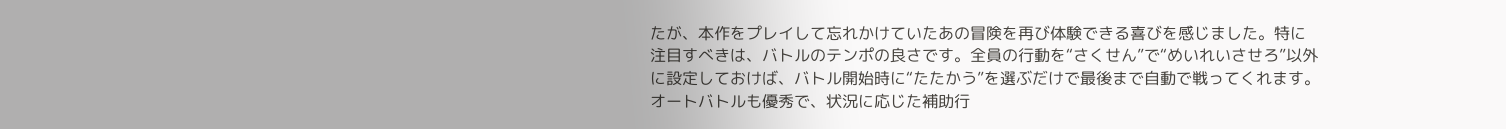たが、本作をプレイして忘れかけていたあの冒険を再び体験できる喜びを感じました。特に注目すべきは、バトルのテンポの良さです。全員の行動を“さくせん”で“めいれいさせろ”以外に設定しておけば、バトル開始時に“たたかう”を選ぶだけで最後まで自動で戦ってくれます。オートバトルも優秀で、状況に応じた補助行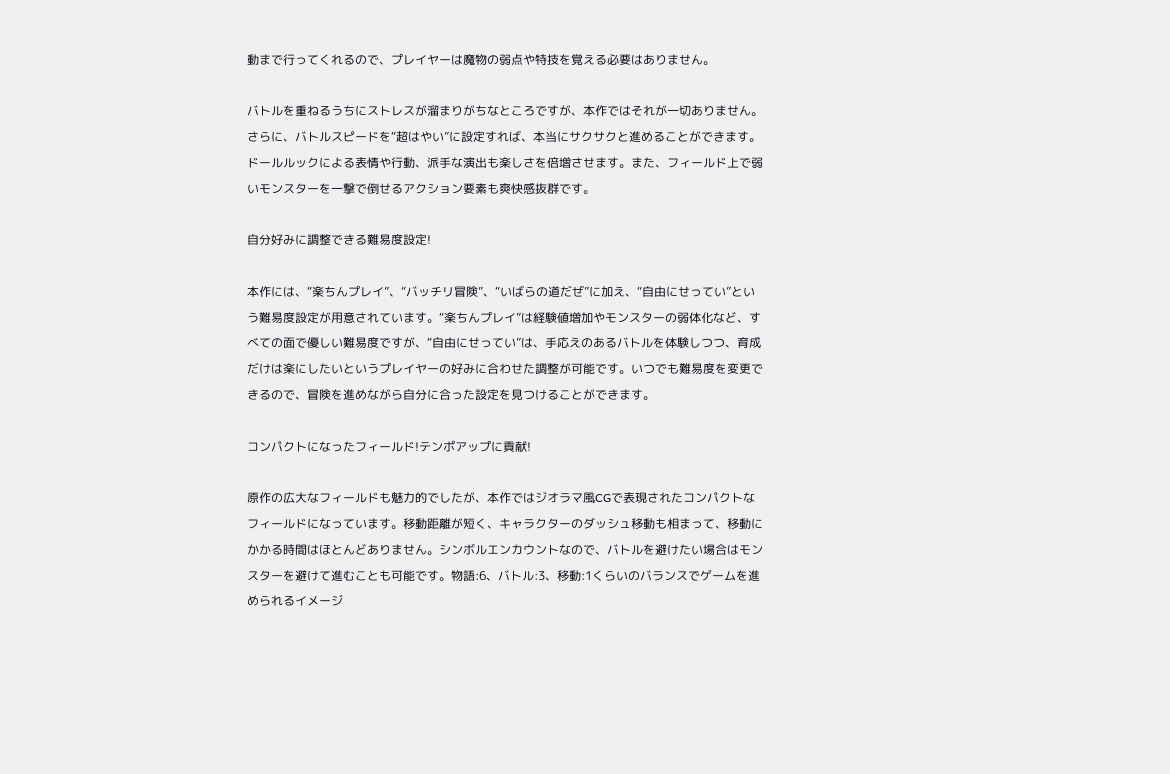動まで行ってくれるので、プレイヤーは魔物の弱点や特技を覚える必要はありません。

バトルを重ねるうちにストレスが溜まりがちなところですが、本作ではそれが一切ありません。さらに、バトルスピードを“超はやい”に設定すれば、本当にサクサクと進めることができます。ドールルックによる表情や行動、派手な演出も楽しさを倍増させます。また、フィールド上で弱いモンスターを一撃で倒せるアクション要素も爽快感抜群です。

自分好みに調整できる難易度設定!

本作には、“楽ちんプレイ”、“バッチリ冒険”、“いばらの道だぜ”に加え、“自由にせってい”という難易度設定が用意されています。“楽ちんプレイ”は経験値増加やモンスターの弱体化など、すべての面で優しい難易度ですが、“自由にせってい”は、手応えのあるバトルを体験しつつ、育成だけは楽にしたいというプレイヤーの好みに合わせた調整が可能です。いつでも難易度を変更できるので、冒険を進めながら自分に合った設定を見つけることができます。

コンパクトになったフィールド!テンポアップに貢献!

原作の広大なフィールドも魅力的でしたが、本作ではジオラマ風CGで表現されたコンパクトなフィールドになっています。移動距離が短く、キャラクターのダッシュ移動も相まって、移動にかかる時間はほとんどありません。シンボルエンカウントなので、バトルを避けたい場合はモンスターを避けて進むことも可能です。物語:6、バトル:3、移動:1くらいのバランスでゲームを進められるイメージ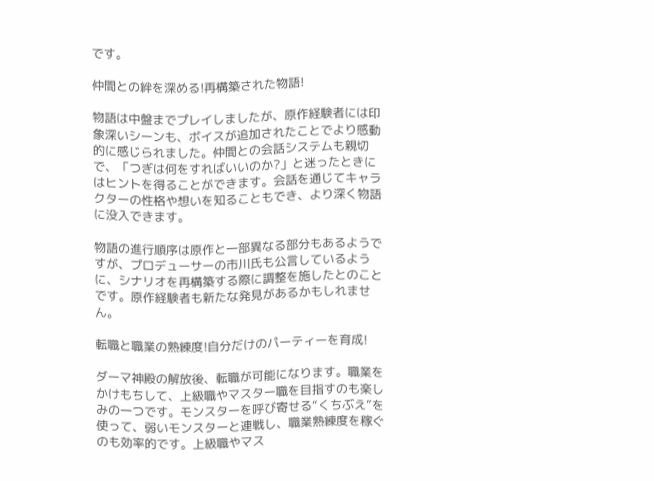です。

仲間との絆を深める!再構築された物語!

物語は中盤までプレイしましたが、原作経験者には印象深いシーンも、ボイスが追加されたことでより感動的に感じられました。仲間との会話システムも親切で、「つぎは何をすればいいのか?」と迷ったときにはヒントを得ることができます。会話を通じてキャラクターの性格や想いを知ることもでき、より深く物語に没入できます。

物語の進行順序は原作と一部異なる部分もあるようですが、プロデューサーの市川氏も公言しているように、シナリオを再構築する際に調整を施したとのことです。原作経験者も新たな発見があるかもしれません。

転職と職業の熟練度!自分だけのパーティーを育成!

ダーマ神殿の解放後、転職が可能になります。職業をかけもちして、上級職やマスター職を目指すのも楽しみの一つです。モンスターを呼び寄せる“くちぶえ”を使って、弱いモンスターと連戦し、職業熟練度を稼ぐのも効率的です。上級職やマス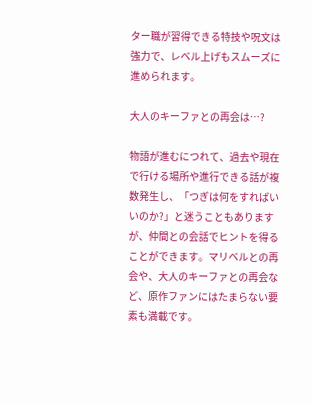ター職が習得できる特技や呪文は強力で、レベル上げもスムーズに進められます。

大人のキーファとの再会は…?

物語が進むにつれて、過去や現在で行ける場所や進行できる話が複数発生し、「つぎは何をすればいいのか?」と迷うこともありますが、仲間との会話でヒントを得ることができます。マリベルとの再会や、大人のキーファとの再会など、原作ファンにはたまらない要素も満載です。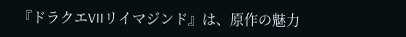『ドラクエVIIリイマジンド』は、原作の魅力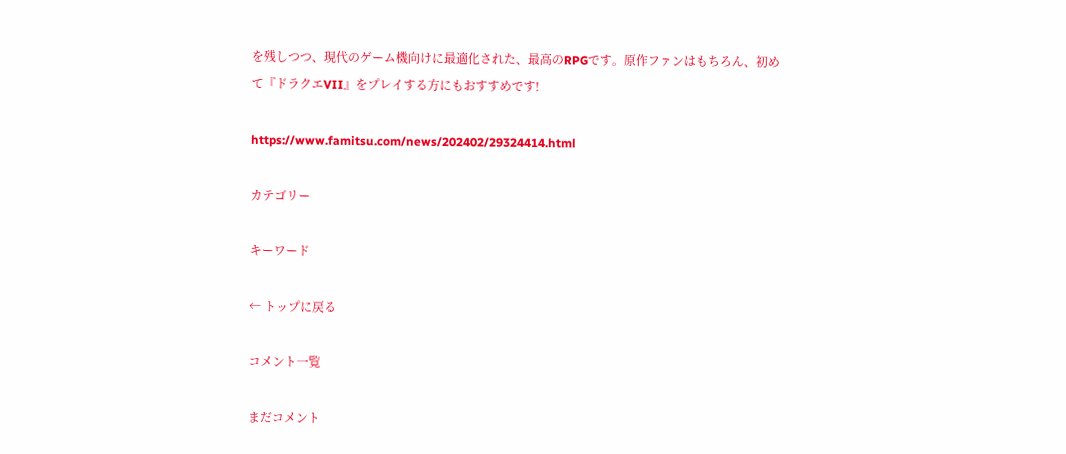を残しつつ、現代のゲーム機向けに最適化された、最高のRPGです。原作ファンはもちろん、初めて『ドラクエVII』をプレイする方にもおすすめです!

https://www.famitsu.com/news/202402/29324414.html

カテゴリー

キーワード

← トップに戻る

コメント一覧

まだコメント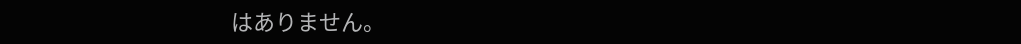はありません。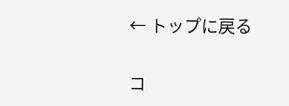← トップに戻る

コ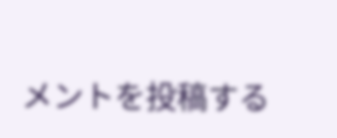メントを投稿する